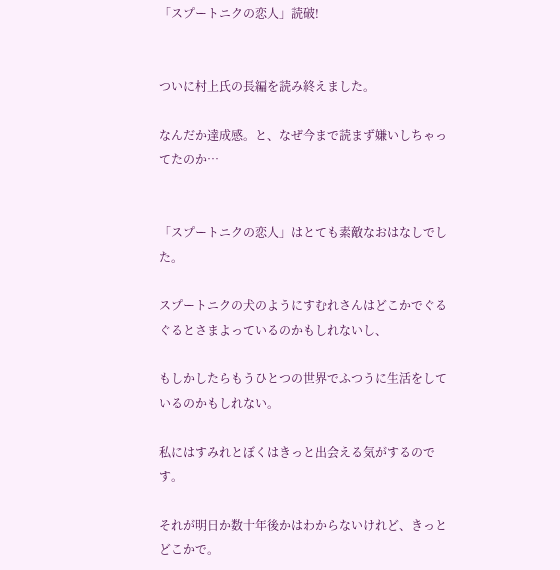「スプートニクの恋人」読破!


ついに村上氏の長編を読み終えました。

なんだか達成感。と、なぜ今まで読まず嫌いしちゃってたのか…


「スプートニクの恋人」はとても素敵なおはなしでした。

スプートニクの犬のようにすむれさんはどこかでぐるぐるとさまよっているのかもしれないし、

もしかしたらもうひとつの世界でふつうに生活をしているのかもしれない。

私にはすみれとぼくはきっと出会える気がするのです。

それが明日か数十年後かはわからないけれど、きっとどこかで。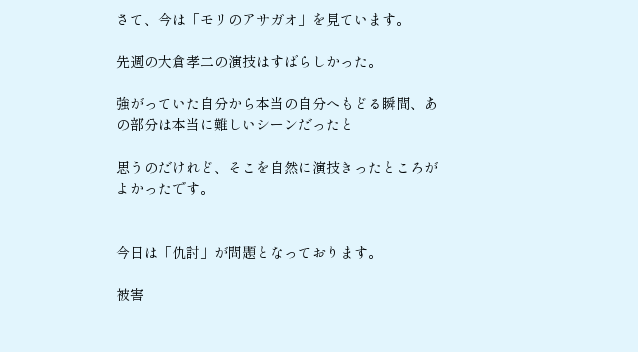さて、今は「モリのアサガオ」を見ています。

先週の大倉孝二の演技はすばらしかった。

強がっていた自分から本当の自分へもどる瞬間、あの部分は本当に難しいシーンだったと

思うのだけれど、そこを自然に演技きったところがよかったです。


今日は「仇討」が問題となっております。

被害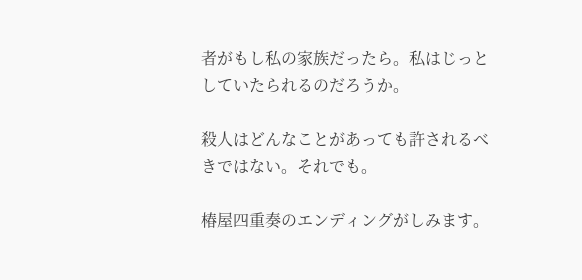者がもし私の家族だったら。私はじっとしていたられるのだろうか。

殺人はどんなことがあっても許されるべきではない。それでも。

椿屋四重奏のエンディングがしみます。